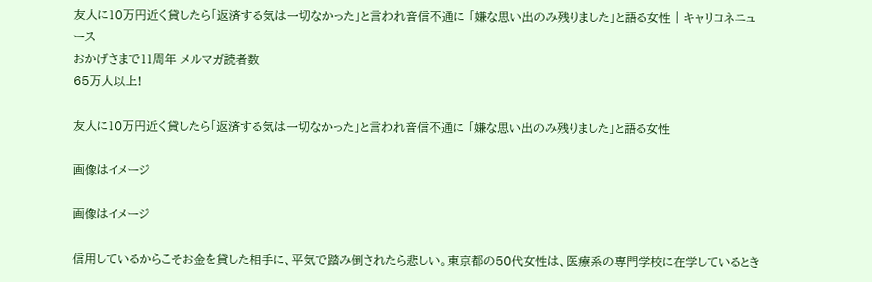友人に10万円近く貸したら「返済する気は一切なかった」と言われ音信不通に 「嫌な思い出のみ残りました」と語る女性 | キャリコネニュース
おかげさまで11周年 メルマガ読者数
65万人以上!

友人に10万円近く貸したら「返済する気は一切なかった」と言われ音信不通に 「嫌な思い出のみ残りました」と語る女性

画像はイメージ

画像はイメージ

信用しているからこそお金を貸した相手に、平気で踏み倒されたら悲しい。東京都の50代女性は、医療系の専門学校に在学しているとき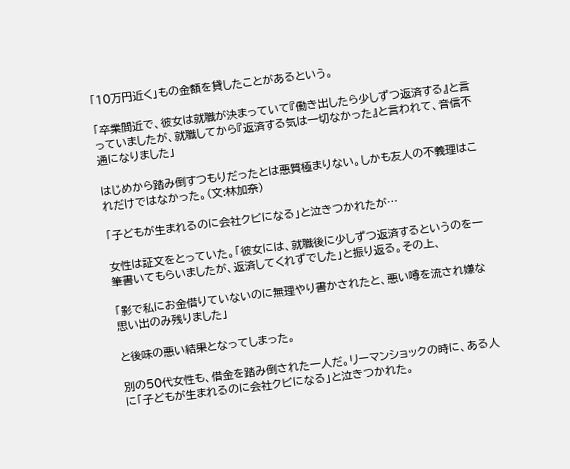「10万円近く」もの金額を貸したことがあるという。

「卒業間近で、彼女は就職が決まっていて『働き出したら少しずつ返済する』と言っていましたが、就職してから『返済する気は一切なかった』と言われて、音信不通になりました」

はじめから踏み倒すつもりだったとは悪質極まりない。しかも友人の不義理はこれだけではなかった。(文:林加奈)

「子どもが生まれるのに会社クビになる」と泣きつかれたが…

女性は証文をとっていた。「彼女には、就職後に少しずつ返済するというのを一筆書いてもらいましたが、返済してくれずでした」と振り返る。その上、

「影で私にお金借りていないのに無理やり書かされたと、悪い噂を流され嫌な思い出のみ残りました」

と後味の悪い結果となってしまった。

別の50代女性も、借金を踏み倒された一人だ。リーマンショックの時に、ある人に「子どもが生まれるのに会社クビになる」と泣きつかれた。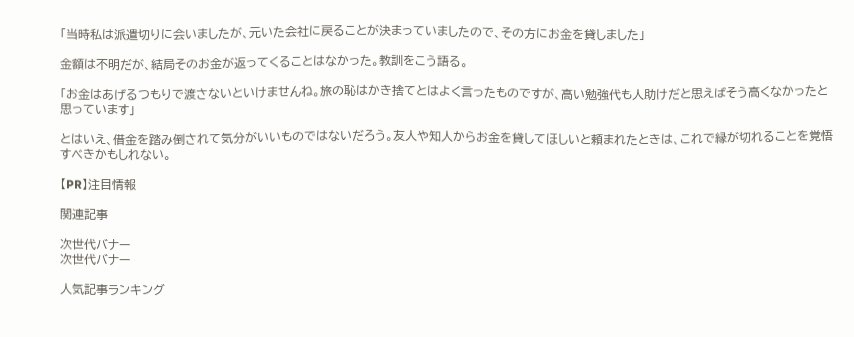「当時私は派遣切りに会いましたが、元いた会社に戻ることが決まっていましたので、その方にお金を貸しました」

金額は不明だが、結局そのお金が返ってくることはなかった。教訓をこう語る。

「お金はあげるつもりで渡さないといけませんね。旅の恥はかき捨てとはよく言ったものですが、高い勉強代も人助けだと思えばそう高くなかったと思っています」

とはいえ、借金を踏み倒されて気分がいいものではないだろう。友人や知人からお金を貸してほしいと頼まれたときは、これで縁が切れることを覚悟すべきかもしれない。

【PR】注目情報

関連記事

次世代バナー
次世代バナー

人気記事ランキング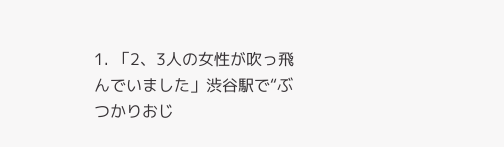1. 「2、3人の女性が吹っ飛んでいました」渋谷駅で“ぶつかりおじ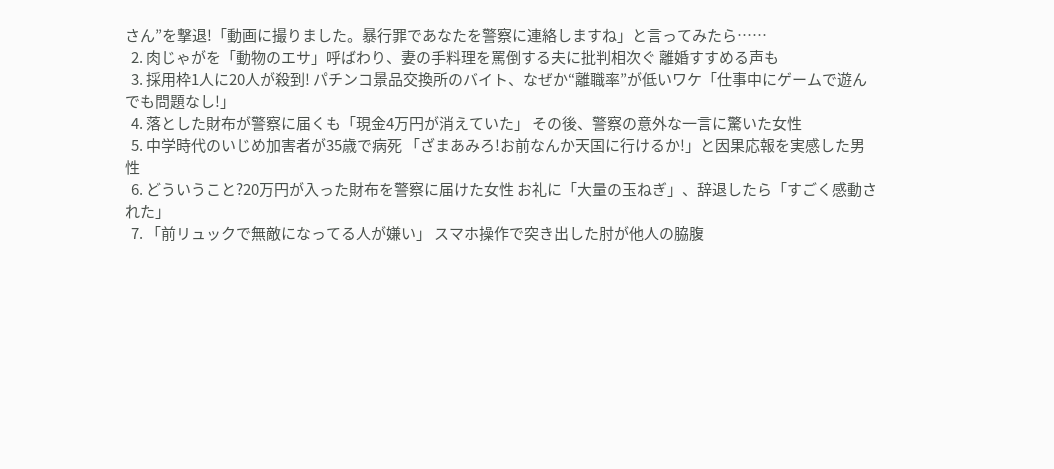さん”を撃退!「動画に撮りました。暴行罪であなたを警察に連絡しますね」と言ってみたら……
  2. 肉じゃがを「動物のエサ」呼ばわり、妻の手料理を罵倒する夫に批判相次ぐ 離婚すすめる声も
  3. 採用枠1人に20人が殺到! パチンコ景品交換所のバイト、なぜか“離職率”が低いワケ「仕事中にゲームで遊んでも問題なし!」
  4. 落とした財布が警察に届くも「現金4万円が消えていた」 その後、警察の意外な一言に驚いた女性
  5. 中学時代のいじめ加害者が35歳で病死 「ざまあみろ!お前なんか天国に行けるか!」と因果応報を実感した男性
  6. どういうこと?20万円が入った財布を警察に届けた女性 お礼に「大量の玉ねぎ」、辞退したら「すごく感動された」
  7. 「前リュックで無敵になってる人が嫌い」 スマホ操作で突き出した肘が他人の脇腹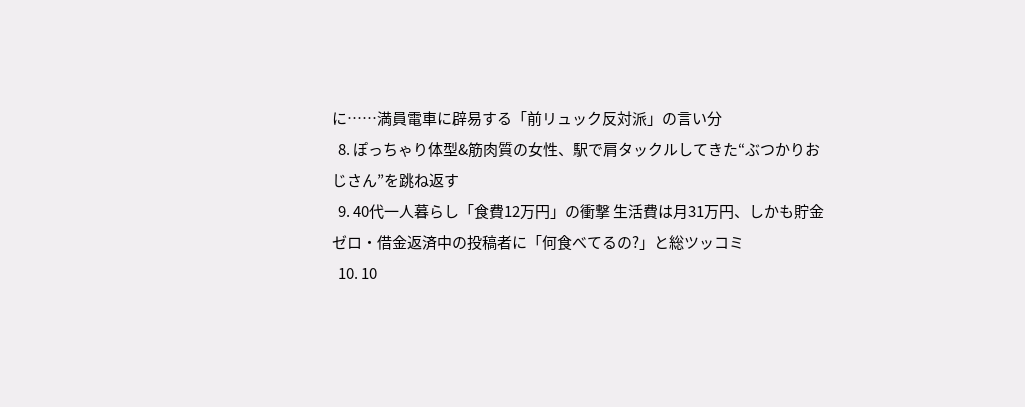に……満員電車に辟易する「前リュック反対派」の言い分
  8. ぽっちゃり体型&筋肉質の女性、駅で肩タックルしてきた“ぶつかりおじさん”を跳ね返す
  9. 40代一人暮らし「食費12万円」の衝撃 生活費は月31万円、しかも貯金ゼロ・借金返済中の投稿者に「何食べてるの?」と総ツッコミ
  10. 10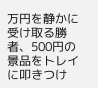万円を静かに受け取る勝者、500円の景品をトレイに叩きつけ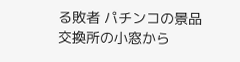る敗者 パチンコの景品交換所の小窓から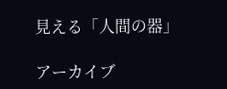見える「人間の器」

アーカイブ